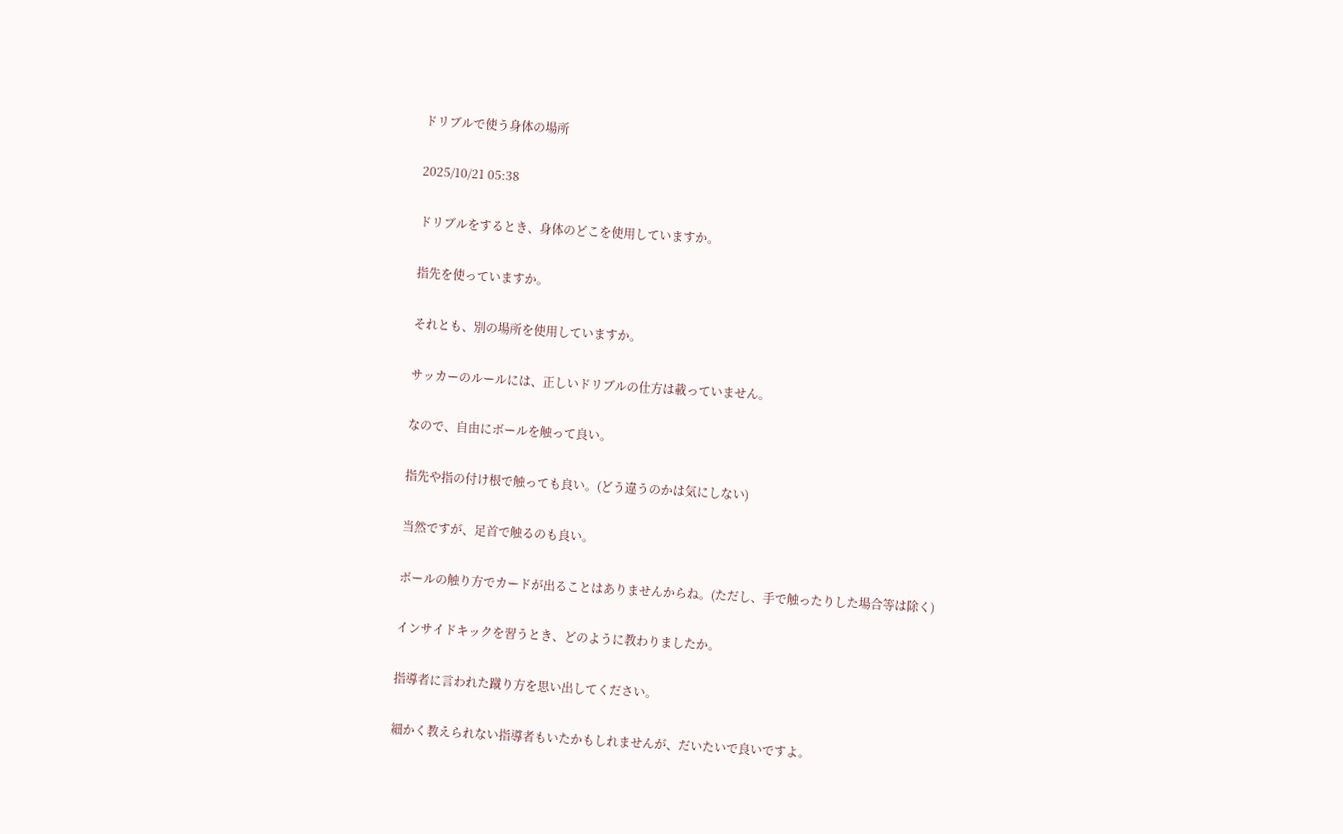ドリブルで使う身体の場所

2025/10/21 05:38

ドリブルをするとき、身体のどこを使用していますか。

指先を使っていますか。

それとも、別の場所を使用していますか。

サッカーのルールには、正しいドリブルの仕方は載っていません。

なので、自由にボールを触って良い。

指先や指の付け根で触っても良い。(どう違うのかは気にしない)

当然ですが、足首で触るのも良い。

ボールの触り方でカードが出ることはありませんからね。(ただし、手で触ったりした場合等は除く)

インサイドキックを習うとき、どのように教わりましたか。

指導者に言われた蹴り方を思い出してください。

細かく教えられない指導者もいたかもしれませんが、だいたいで良いですよ。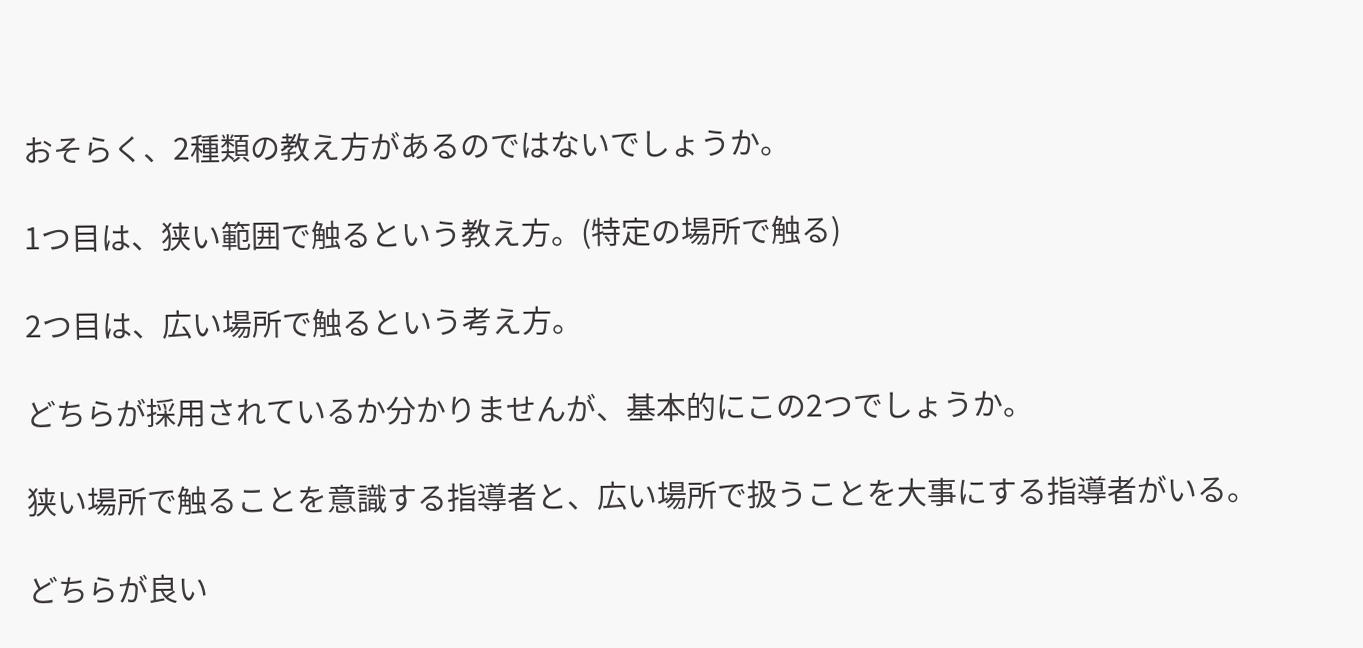おそらく、2種類の教え方があるのではないでしょうか。

1つ目は、狭い範囲で触るという教え方。(特定の場所で触る)

2つ目は、広い場所で触るという考え方。

どちらが採用されているか分かりませんが、基本的にこの2つでしょうか。

狭い場所で触ることを意識する指導者と、広い場所で扱うことを大事にする指導者がいる。

どちらが良い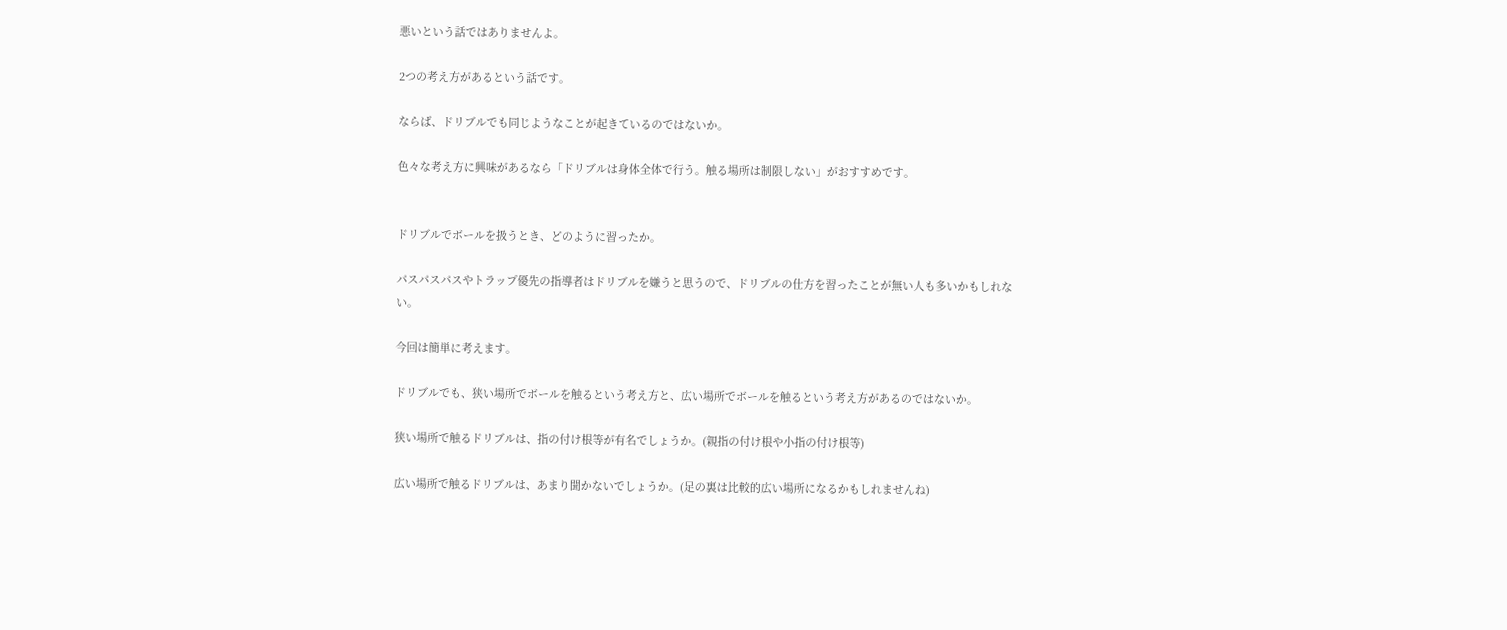悪いという話ではありませんよ。

2つの考え方があるという話です。

ならば、ドリブルでも同じようなことが起きているのではないか。

色々な考え方に興味があるなら「ドリブルは身体全体で行う。触る場所は制限しない」がおすすめです。


ドリブルでボールを扱うとき、どのように習ったか。

パスパスパスやトラップ優先の指導者はドリブルを嫌うと思うので、ドリブルの仕方を習ったことが無い人も多いかもしれない。

今回は簡単に考えます。

ドリブルでも、狭い場所でボールを触るという考え方と、広い場所でボールを触るという考え方があるのではないか。

狭い場所で触るドリブルは、指の付け根等が有名でしょうか。(親指の付け根や小指の付け根等)

広い場所で触るドリブルは、あまり聞かないでしょうか。(足の裏は比較的広い場所になるかもしれませんね)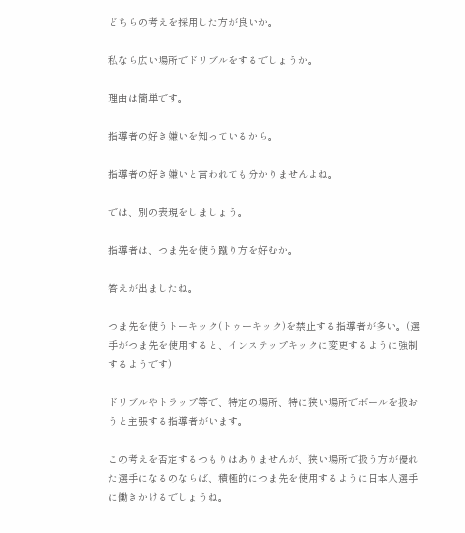どちらの考えを採用した方が良いか。

私なら広い場所でドリブルをするでしょうか。

理由は簡単です。

指導者の好き嫌いを知っているから。

指導者の好き嫌いと言われても分かりませんよね。

では、別の表現をしましょう。

指導者は、つま先を使う蹴り方を好むか。

答えが出ましたね。

つま先を使うトーキック(トゥーキック)を禁止する指導者が多い。(選手がつま先を使用すると、インステップキックに変更するように強制するようです)

ドリブルやトラップ等で、特定の場所、特に狭い場所でボールを扱おうと主張する指導者がいます。

この考えを否定するつもりはありませんが、狭い場所で扱う方が優れた選手になるのならば、積極的につま先を使用するように日本人選手に働きかけるでしょうね。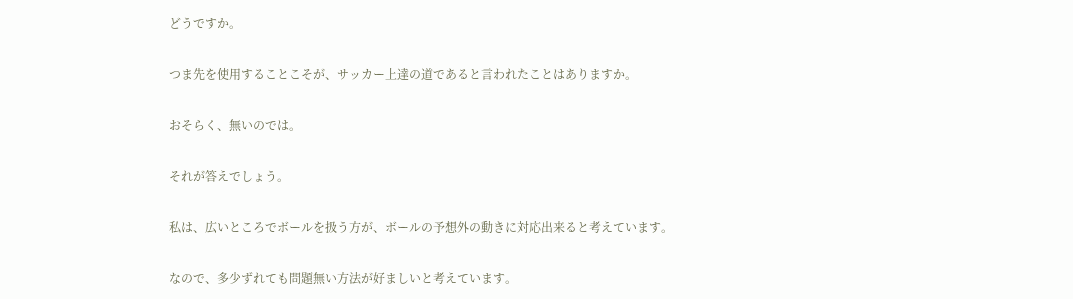どうですか。

つま先を使用することこそが、サッカー上達の道であると言われたことはありますか。

おそらく、無いのでは。

それが答えでしょう。

私は、広いところでボールを扱う方が、ボールの予想外の動きに対応出来ると考えています。

なので、多少ずれても問題無い方法が好ましいと考えています。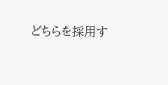どちらを採用す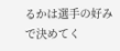るかは選手の好みで決めてく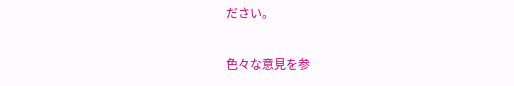ださい。

色々な意見を参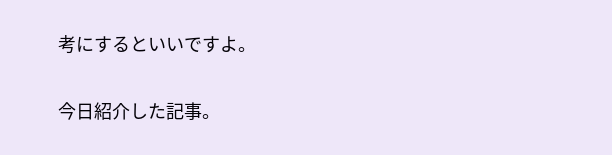考にするといいですよ。

今日紹介した記事。